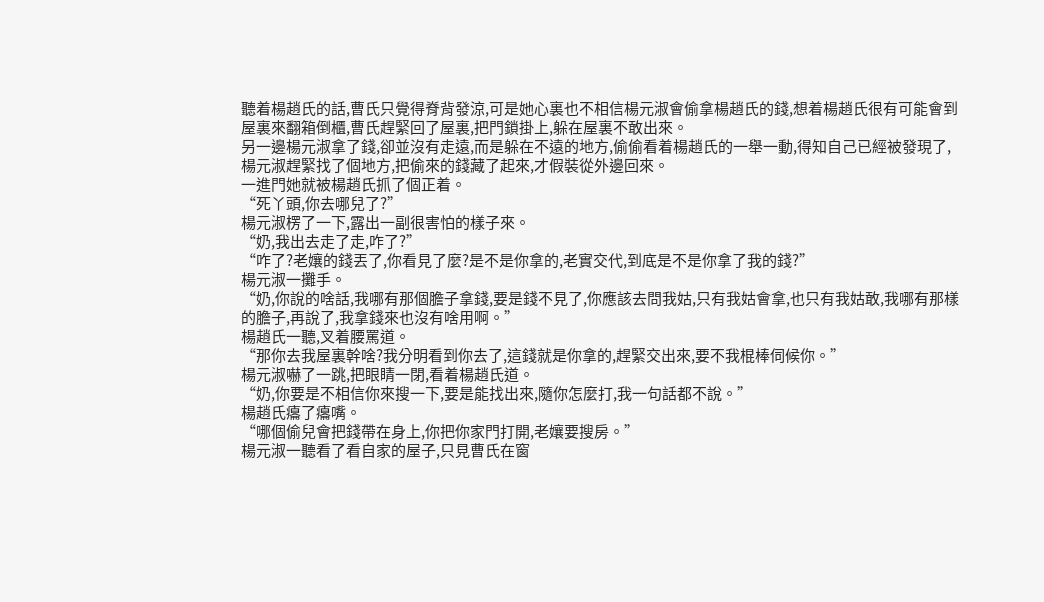聽着楊趙氏的話,曹氏只覺得脊背發涼,可是她心裏也不相信楊元淑會偷拿楊趙氏的錢,想着楊趙氏很有可能會到屋裏來翻箱倒櫃,曹氏趕緊回了屋裏,把門鎖掛上,躲在屋裏不敢出來。
另一邊楊元淑拿了錢,卻並沒有走遠,而是躲在不遠的地方,偷偷看着楊趙氏的一舉一動,得知自己已經被發現了,楊元淑趕緊找了個地方,把偷來的錢藏了起來,才假裝從外邊回來。
一進門她就被楊趙氏抓了個正着。
“死丫頭,你去哪兒了?”
楊元淑楞了一下,露出一副很害怕的樣子來。
“奶,我出去走了走,咋了?”
“咋了?老孃的錢丟了,你看見了麼?是不是你拿的,老實交代,到底是不是你拿了我的錢?”
楊元淑一攤手。
“奶,你說的啥話,我哪有那個膽子拿錢,要是錢不見了,你應該去問我姑,只有我姑會拿,也只有我姑敢,我哪有那樣的膽子,再說了,我拿錢來也沒有啥用啊。”
楊趙氏一聽,叉着腰罵道。
“那你去我屋裏幹啥?我分明看到你去了,這錢就是你拿的,趕緊交出來,要不我棍棒伺候你。”
楊元淑嚇了一跳,把眼睛一閉,看着楊趙氏道。
“奶,你要是不相信你來搜一下,要是能找出來,隨你怎麼打,我一句話都不說。”
楊趙氏癟了癟嘴。
“哪個偷兒會把錢帶在身上,你把你家門打開,老孃要搜房。”
楊元淑一聽看了看自家的屋子,只見曹氏在窗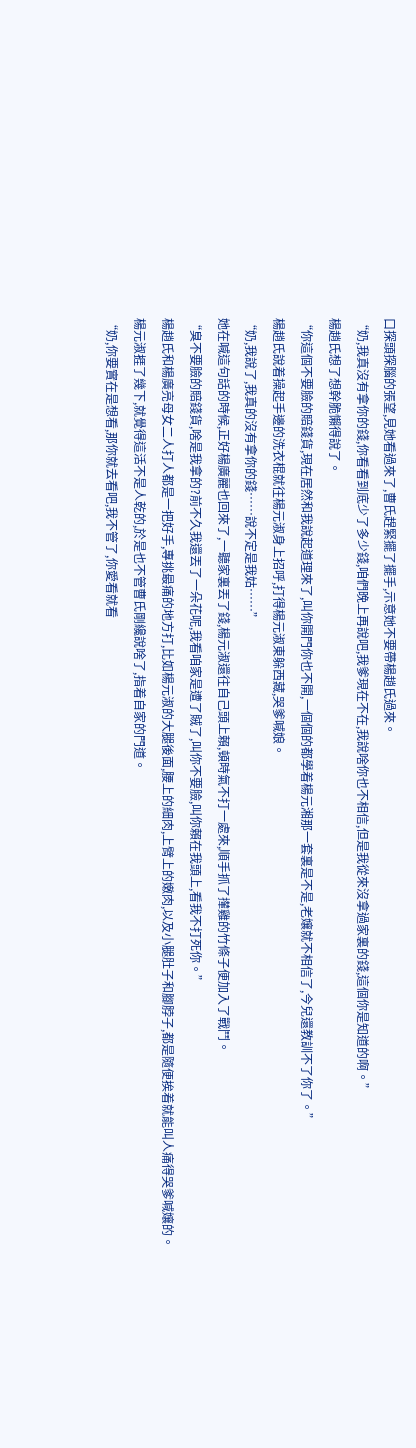口探頭探腦的張望,見她看過來了,曹氏趕緊擺了擺手,示意她不要帶楊趙氏過來。
“奶,我真沒有拿你的錢,你看看到底少了多少錢,咱們晚上再說吧,我爹現在不在,我說啥你也不相信,但是我從來沒拿過家裏的錢,這個你是知道的啊。”
楊趙氏想了想幹脆懶得說了。
“你這個不要臉的賠錢貨,現在居然和我說起道理來了,叫你開門你也不開,一個個的都學着楊元湘那一套裏是不是,老孃就不相信了,今兒還教訓不了你了。”
楊趙氏說着操起手邊的洗衣棍就往楊元淑身上招呼,打得楊元淑東躲西藏,哭爹喊娘。
“奶,我說了,我真的沒有拿你的錢……說不定是我姑……”
她在喊這句話的時候,正好楊廣麗也回來了,一聽家裏丟了錢,楊元淑還往自己頭上賴,頓時氣不打一處來,順手抓了攆雞的竹條子便加入了戰鬥。
“臭不要臉的賠錢貨,啥是我拿的?前不久我還丟了一朵花呢,我看咱家是遭了賊了,叫你不要臉,叫你賴在我頭上,看我不打死你。”
楊趙氏和楊廣亮母女二人打人都是一把好手,專挑最痛的地方打,比如楊元淑的大腿後面,腰上的細肉,上臂上的嫩肉,以及小腿肚子和腳脖子,都是隨便挨着就能叫人痛得哭爹喊孃的。
楊元淑捱了幾下,就覺得這活不是人乾的,於是也不管曹氏剛纔說啥了,指着自家的門道。
“奶,你要實在是想看,那你就去看吧,我不管了,你愛看就看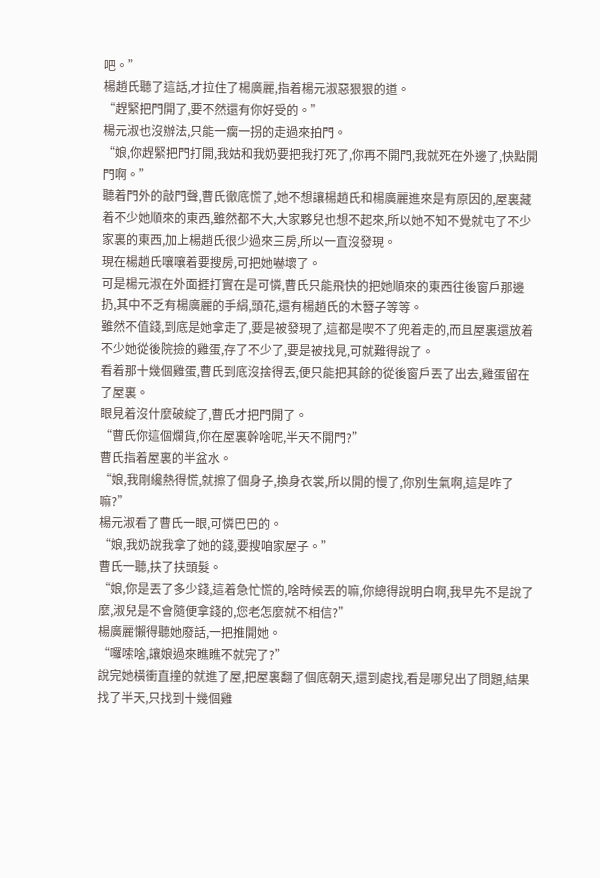吧。”
楊趙氏聽了這話,才拉住了楊廣麗,指着楊元淑惡狠狠的道。
“趕緊把門開了,要不然還有你好受的。”
楊元淑也沒辦法,只能一瘸一拐的走過來拍門。
“娘,你趕緊把門打開,我姑和我奶要把我打死了,你再不開門,我就死在外邊了,快點開門啊。”
聽着門外的敲門聲,曹氏徹底慌了,她不想讓楊趙氏和楊廣麗進來是有原因的,屋裏藏着不少她順來的東西,雖然都不大,大家夥兒也想不起來,所以她不知不覺就屯了不少家裏的東西,加上楊趙氏很少過來三房,所以一直沒發現。
現在楊趙氏嚷嚷着要搜房,可把她嚇壞了。
可是楊元淑在外面捱打實在是可憐,曹氏只能飛快的把她順來的東西往後窗戶那邊扔,其中不乏有楊廣麗的手絹,頭花,還有楊趙氏的木簪子等等。
雖然不值錢,到底是她拿走了,要是被發現了,這都是喫不了兜着走的,而且屋裏還放着不少她從後院撿的雞蛋,存了不少了,要是被找見,可就難得說了。
看着那十幾個雞蛋,曹氏到底沒捨得丟,便只能把其餘的從後窗戶丟了出去,雞蛋留在了屋裏。
眼見着沒什麼破綻了,曹氏才把門開了。
“曹氏你這個爛貨,你在屋裏幹啥呢,半天不開門?”
曹氏指着屋裏的半盆水。
“娘,我剛纔熱得慌,就擦了個身子,換身衣裳,所以開的慢了,你別生氣啊,這是咋了嘛?”
楊元淑看了曹氏一眼,可憐巴巴的。
“娘,我奶說我拿了她的錢,要搜咱家屋子。”
曹氏一聽,扶了扶頭髮。
“娘,你是丟了多少錢,這着急忙慌的,啥時候丟的嘛,你總得說明白啊,我早先不是說了麼,淑兒是不會隨便拿錢的,您老怎麼就不相信?”
楊廣麗懶得聽她廢話,一把推開她。
“囉嗦啥,讓娘過來瞧瞧不就完了?”
說完她橫衝直撞的就進了屋,把屋裏翻了個底朝天,還到處找,看是哪兒出了問題,結果找了半天,只找到十幾個雞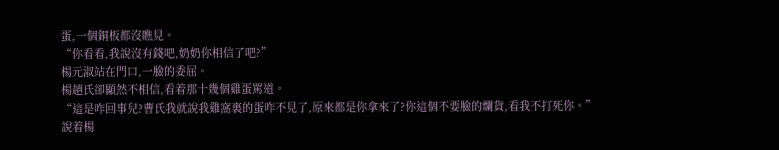蛋,一個銅板都沒瞧見。
“你看看,我說沒有錢吧,奶奶你相信了吧?”
楊元淑站在門口,一臉的委屈。
楊趙氏卻顯然不相信,看着那十幾個雞蛋罵道。
“這是咋回事兒?曹氏我就說我雞窩裏的蛋咋不見了,原來都是你拿來了?你這個不要臉的爛貨,看我不打死你。”
說着楊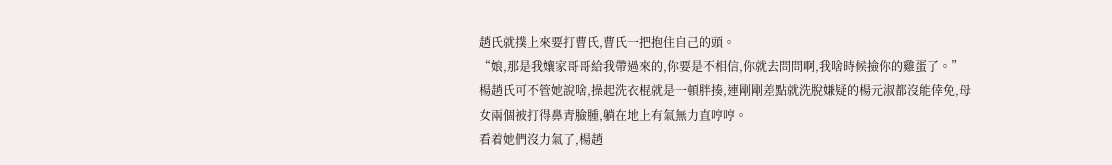趙氏就撲上來要打曹氏,曹氏一把抱住自己的頭。
“娘,那是我孃家哥哥給我帶過來的,你要是不相信,你就去問問啊,我啥時候撿你的雞蛋了。”
楊趙氏可不管她說啥,操起洗衣棍就是一頓胖揍,連剛剛差點就洗脫嫌疑的楊元淑都沒能倖免,母女兩個被打得鼻青臉腫,躺在地上有氣無力直哼哼。
看着她們沒力氣了,楊趙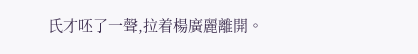氏才呸了一聲,拉着楊廣麗離開。